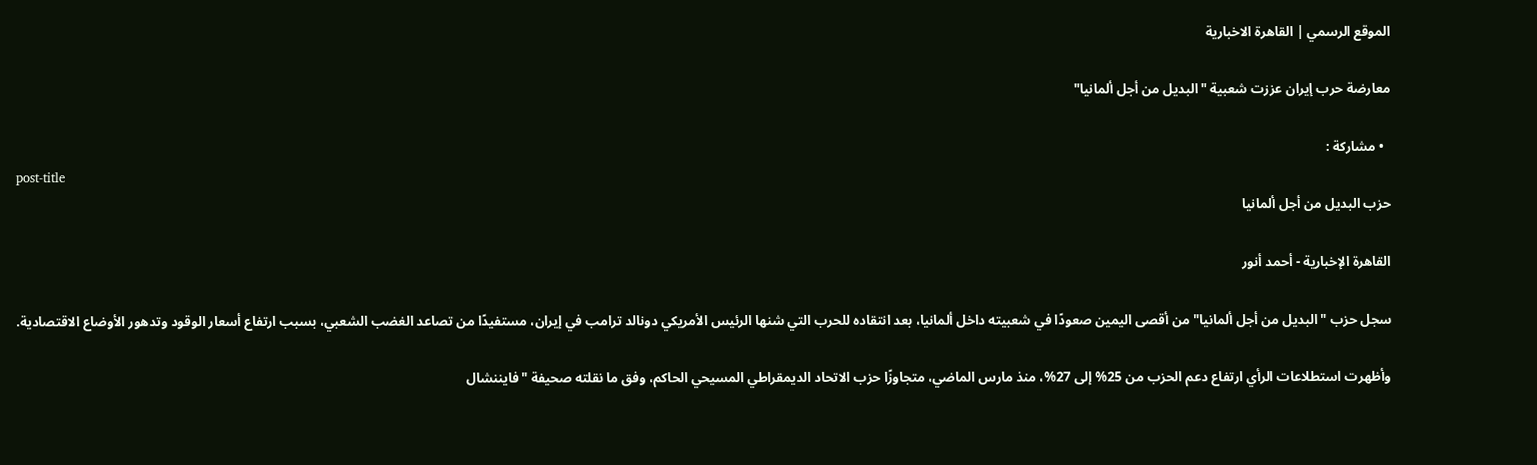الموقع الرسمي | القاهرة الاخبارية

معارضة حرب إيران عززت شعبية "البديل من أجل ألمانيا"

  • مشاركة :
post-title
حزب البديل من أجل ألمانيا

القاهرة الإخبارية - أحمد أنور

سجل حزب "البديل من أجل ألمانيا" من أقصى اليمين صعودًا في شعبيته داخل ألمانيا، بعد انتقاده للحرب التي شنها الرئيس الأمريكي دونالد ترامب في إيران، مستفيدًا من تصاعد الغضب الشعبي، بسبب ارتفاع أسعار الوقود وتدهور الأوضاع الاقتصادية.

وأظهرت استطلاعات الرأي ارتفاع دعم الحزب من 25% إلى 27%، منذ مارس الماضي، متجاوزًا حزب الاتحاد الديمقراطي المسيحي الحاكم، وفق ما نقلته صحيفة "فايننشال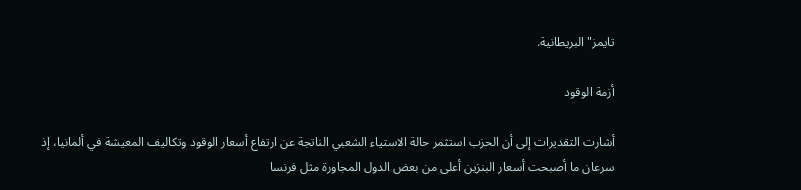تايمز" البريطانية.

أزمة الوقود

أشارت التقديرات إلى أن الحزب استثمر حالة الاستياء الشعبي الناتجة عن ارتفاع أسعار الوقود وتكاليف المعيشة في ألمانيا، إذ سرعان ما أصبحت أسعار البنزين أعلى من بعض الدول المجاورة مثل فرنسا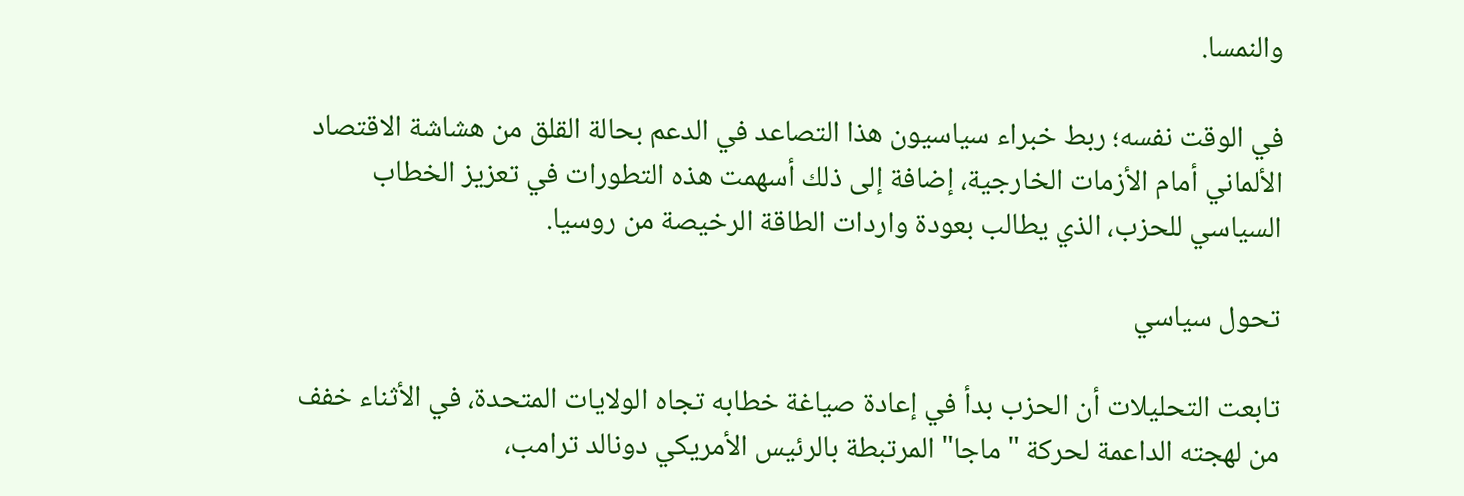والنمسا.

في الوقت نفسه؛ ربط خبراء سياسيون هذا التصاعد في الدعم بحالة القلق من هشاشة الاقتصاد الألماني أمام الأزمات الخارجية، إضافة إلى ذلك أسهمت هذه التطورات في تعزيز الخطاب السياسي للحزب، الذي يطالب بعودة واردات الطاقة الرخيصة من روسيا.

تحول سياسي

تابعت التحليلات أن الحزب بدأ في إعادة صياغة خطابه تجاه الولايات المتحدة، في الأثناء خفف من لهجته الداعمة لحركة "ماجا" المرتبطة بالرئيس الأمريكي دونالد ترامب،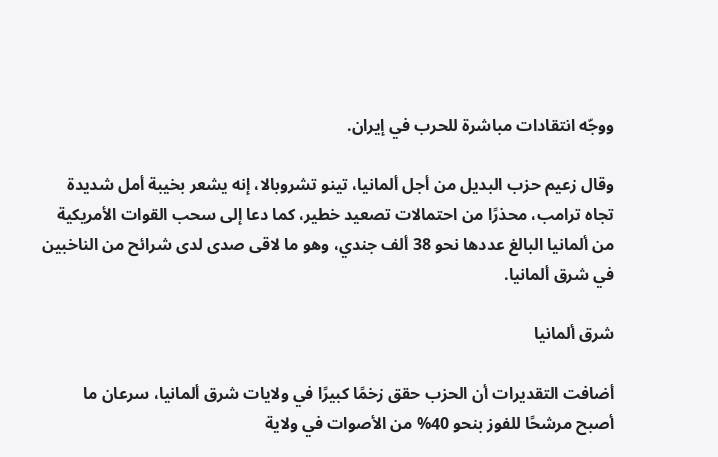ووجّه انتقادات مباشرة للحرب في إيران.

وقال زعيم حزب البديل من أجل ألمانيا، تينو تشروبالا، إنه يشعر بخيبة أمل شديدة تجاه ترامب، محذرًا من احتمالات تصعيد خطير، كما دعا إلى سحب القوات الأمريكية من ألمانيا البالغ عددها نحو 38 ألف جندي، وهو ما لاقى صدى لدى شرائح من الناخبين في شرق ألمانيا.

شرق ألمانيا

أضافت التقديرات أن الحزب حقق زخمًا كبيرًا في ولايات شرق ألمانيا، سرعان ما أصبح مرشحًا للفوز بنحو 40% من الأصوات في ولاية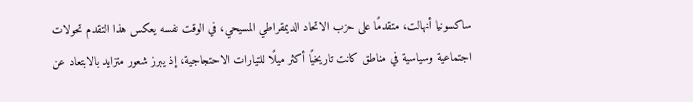ساكسونيا أنهالت، متقدمًا على حزب الاتحاد الديمقراطي المسيحي، في الوقت نفسه يعكس هذا التقدم تحولات اجتماعية وسياسية في مناطق كانت تاريخيًا أكثر ميلًا للتيارات الاحتجاجية، إذ يبرز شعور متزايد بالابتعاد عن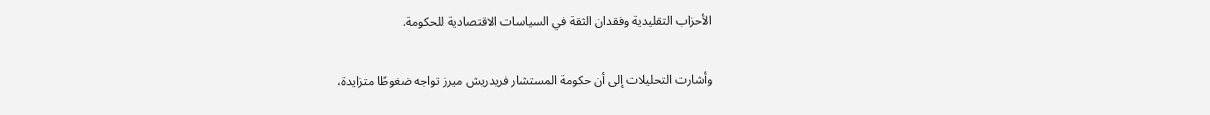الأحزاب التقليدية وفقدان الثقة في السياسات الاقتصادية للحكومة.

وأشارت التحليلات إلى أن حكومة المستشار فريدريش ميرز تواجه ضغوطًا متزايدة،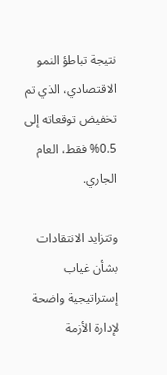نتيجة تباطؤ النمو الاقتصادي، الذي تم تخفيض توقعاته إلى 0.5% فقط، العام الجاري.

وتتزايد الانتقادات بشأن غياب إستراتيجية واضحة لإدارة الأزمة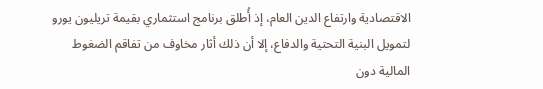الاقتصادية وارتفاع الدين العام، إذ أُطلق برنامج استثماري بقيمة تريليون يورو لتمويل البنية التحتية والدفاع، إلا أن ذلك أثار مخاوف من تفاقم الضغوط المالية دون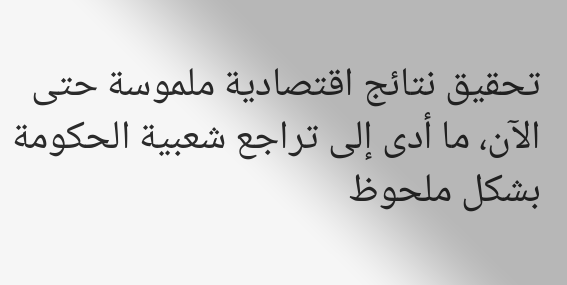تحقيق نتائج اقتصادية ملموسة حتى الآن، ما أدى إلى تراجع شعبية الحكومة بشكل ملحوظ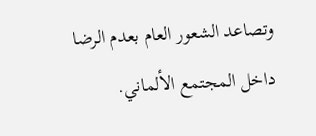وتصاعد الشعور العام بعدم الرضا داخل المجتمع الألماني.